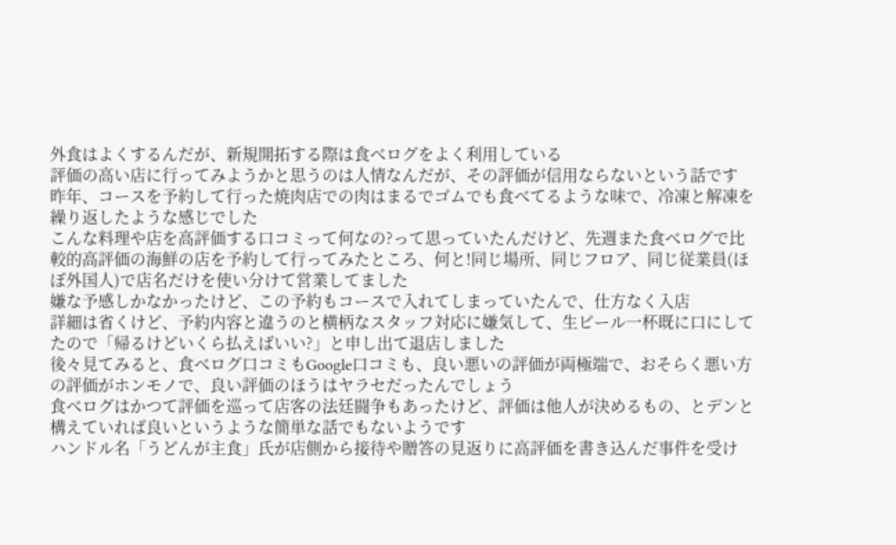外食はよくするんだが、新規開拓する際は食べログをよく利用している
評価の高い店に行ってみようかと思うのは人情なんだが、その評価が信用ならないという話です
昨年、コースを予約して行った焼肉店での肉はまるでゴムでも食べてるような味で、冷凍と解凍を繰り返したような感じでした
こんな料理や店を高評価する口コミって何なの?って思っていたんだけど、先週また食べログで比較的高評価の海鮮の店を予約して行ってみたところ、何と!同じ場所、同じフロア、同じ従業員(ほぼ外国人)で店名だけを使い分けて営業してました
嫌な予感しかなかったけど、この予約もコースで入れてしまっていたんで、仕方なく入店
詳細は省くけど、予約内容と違うのと横柄なスタッフ対応に嫌気して、生ビール一杯既に口にしてたので「帰るけどいくら払えばいい?」と申し出て退店しました
後々見てみると、食べログ口コミもGoogle口コミも、良い悪いの評価が両極端で、おそらく悪い方の評価がホンモノで、良い評価のほうはヤラセだったんでしょう
食べログはかつて評価を巡って店客の法廷闘争もあったけど、評価は他人が決めるもの、とデンと構えていれば良いというような簡単な話でもないようです
ハンドル名「うどんが主食」氏が店側から接待や贈答の見返りに高評価を書き込んだ事件を受け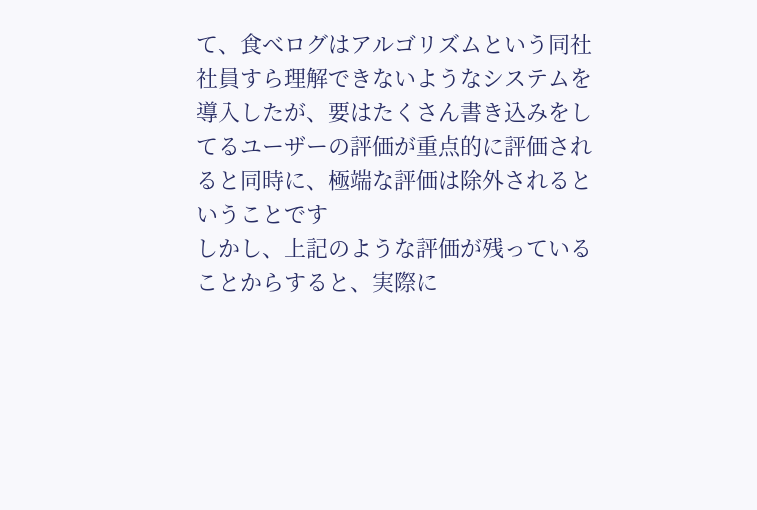て、食べログはアルゴリズムという同社社員すら理解できないようなシステムを導入したが、要はたくさん書き込みをしてるユーザーの評価が重点的に評価されると同時に、極端な評価は除外されるということです
しかし、上記のような評価が残っていることからすると、実際に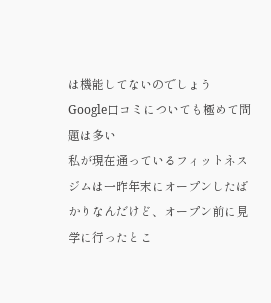は機能してないのでしょう
Google口コミについても極めて問題は多い
私が現在通っているフィットネスジムは一昨年末にオープンしたばかりなんだけど、オープン前に見学に行ったとこ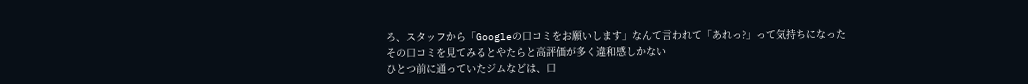ろ、スタッフから「Googleの口コミをお願いします」なんて言われて「あれっ?」って気持ちになった
その口コミを見てみるとやたらと高評価が多く違和感しかない
ひとつ前に通っていたジムなどは、口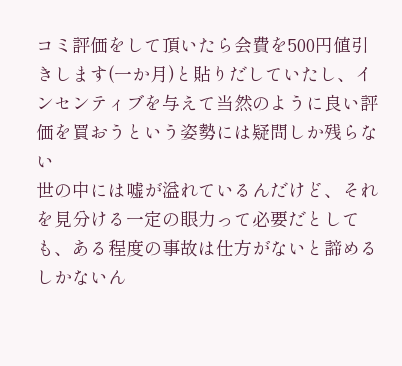コミ評価をして頂いたら会費を500円値引きします(一か月)と貼りだしていたし、インセンティブを与えて当然のように良い評価を買おうという姿勢には疑問しか残らない
世の中には嘘が溢れているんだけど、それを見分ける一定の眼力って必要だとしても、ある程度の事故は仕方がないと諦めるしかないん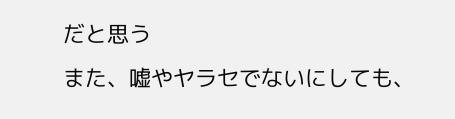だと思う
また、嘘やヤラセでないにしても、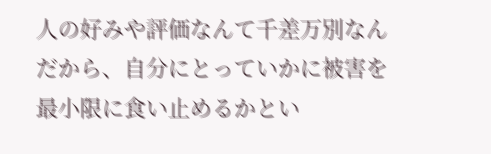人の好みや評価なんて千差万別なんだから、自分にとっていかに被害を最小限に食い止めるかとい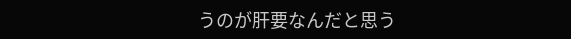うのが肝要なんだと思う